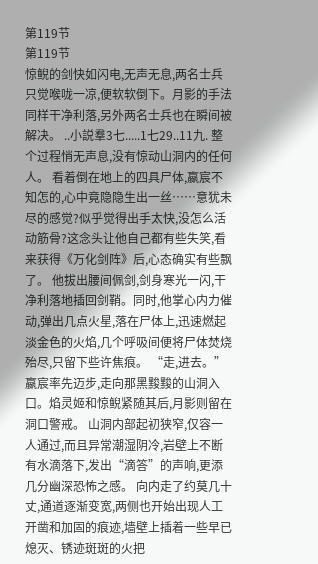第119节
第119节
惊鲵的剑快如闪电,无声无息,两名士兵只觉喉咙一凉,便软软倒下。月影的手法同样干净利落,另外两名士兵也在瞬间被解决。 ..小説羣3七.....1七29..11九. 整个过程悄无声息,没有惊动山洞内的任何人。 看着倒在地上的四具尸体,嬴宸不知怎的,心中竟隐隐生出一丝……意犹未尽的感觉?似乎觉得出手太快,没怎么活动筋骨?这念头让他自己都有些失笑,看来获得《万化剑阵》后,心态确实有些飘了。 他拔出腰间佩剑,剑身寒光一闪,干净利落地插回剑鞘。同时,他掌心内力催动,弹出几点火星,落在尸体上,迅速燃起淡金色的火焰,几个呼吸间便将尸体焚烧殆尽,只留下些许焦痕。 “走,进去。” 嬴宸率先迈步,走向那黑黢黢的山洞入口。焰灵姬和惊鲵紧随其后,月影则留在洞口警戒。 山洞内部起初狭窄,仅容一人通过,而且异常潮湿阴冷,岩壁上不断有水滴落下,发出“滴答”的声响,更添几分幽深恐怖之感。 向内走了约莫几十丈,通道逐渐变宽,两侧也开始出现人工开凿和加固的痕迹,墙壁上插着一些早已熄灭、锈迹斑斑的火把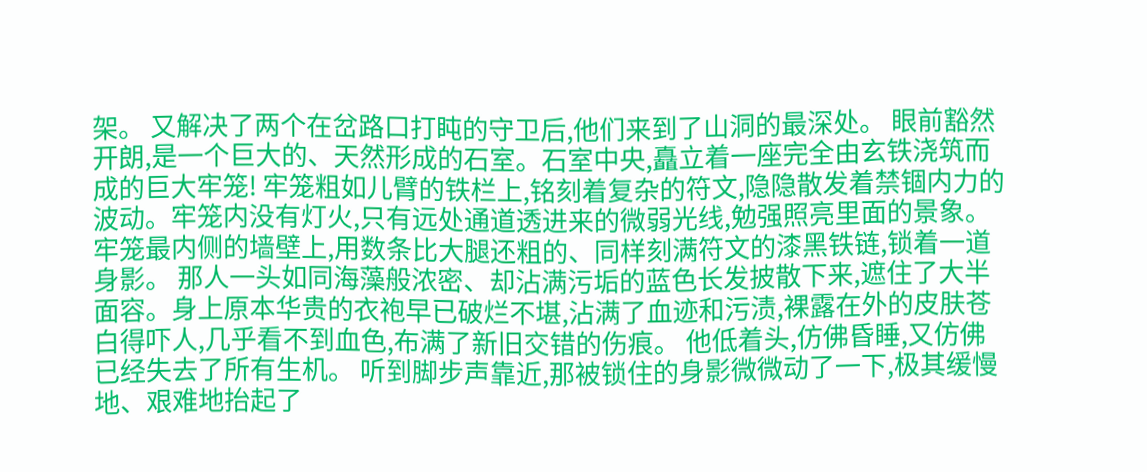架。 又解决了两个在岔路口打盹的守卫后,他们来到了山洞的最深处。 眼前豁然开朗,是一个巨大的、天然形成的石室。石室中央,矗立着一座完全由玄铁浇筑而成的巨大牢笼! 牢笼粗如儿臂的铁栏上,铭刻着复杂的符文,隐隐散发着禁锢内力的波动。牢笼内没有灯火,只有远处通道透进来的微弱光线,勉强照亮里面的景象。 牢笼最内侧的墙壁上,用数条比大腿还粗的、同样刻满符文的漆黑铁链,锁着一道身影。 那人一头如同海藻般浓密、却沾满污垢的蓝色长发披散下来,遮住了大半面容。身上原本华贵的衣袍早已破烂不堪,沾满了血迹和污渍,裸露在外的皮肤苍白得吓人,几乎看不到血色,布满了新旧交错的伤痕。 他低着头,仿佛昏睡,又仿佛已经失去了所有生机。 听到脚步声靠近,那被锁住的身影微微动了一下,极其缓慢地、艰难地抬起了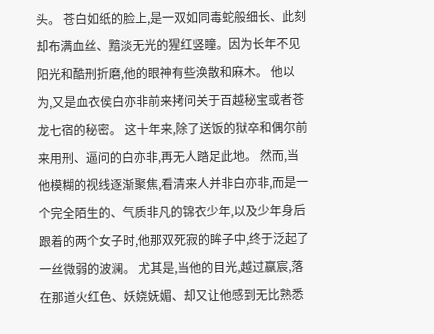头。 苍白如纸的脸上,是一双如同毒蛇般细长、此刻却布满血丝、黯淡无光的猩红竖瞳。因为长年不见阳光和酷刑折磨,他的眼神有些涣散和麻木。 他以为,又是血衣侯白亦非前来拷问关于百越秘宝或者苍龙七宿的秘密。 这十年来,除了送饭的狱卒和偶尔前来用刑、逼问的白亦非,再无人踏足此地。 然而,当他模糊的视线逐渐聚焦,看清来人并非白亦非,而是一个完全陌生的、气质非凡的锦衣少年,以及少年身后跟着的两个女子时,他那双死寂的眸子中,终于泛起了一丝微弱的波澜。 尤其是,当他的目光,越过嬴宸,落在那道火红色、妖娆妩媚、却又让他感到无比熟悉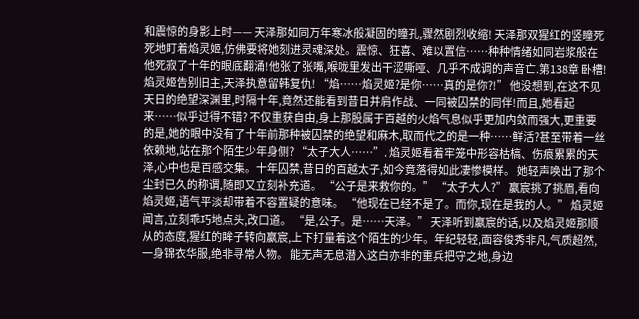和震惊的身影上时—— 天泽那如同万年寒冰般凝固的瞳孔,骤然剧烈收缩! 天泽那双猩红的竖瞳死死地盯着焰灵姬,仿佛要将她刻进灵魂深处。震惊、狂喜、难以置信……种种情绪如同岩浆般在他死寂了十年的眼底翻涌!他张了张嘴,喉咙里发出干涩嘶哑、几乎不成调的声音亡.第138章 卧槽!焰灵姬告别旧主,天泽执意留韩复仇! “焰……焰灵姬?是你……真的是你?!” 他没想到,在这不见天日的绝望深渊里,时隔十年,竟然还能看到昔日并肩作战、一同被囚禁的同伴!而且,她看起来……似乎过得不错? 不仅重获自由,身上那股属于百越的火焰气息似乎更加内敛而强大,更重要的是,她的眼中没有了十年前那种被囚禁的绝望和麻木,取而代之的是一种……鲜活?甚至带着一丝依赖地,站在那个陌生少年身侧? “太子大人……”. 焰灵姬看着牢笼中形容枯槁、伤痕累累的天泽,心中也是百感交集。十年囚禁,昔日的百越太子,如今竟落得如此凄惨模样。 她轻声唤出了那个尘封已久的称谓,随即又立刻补充道。 “公子是来救你的。” “太子大人?” 嬴宸挑了挑眉,看向焰灵姬,语气平淡却带着不容置疑的意味。 “他现在已经不是了。而你,现在是我的人。” 焰灵姬闻言,立刻乖巧地点头,改口道。 “是,公子。是……天泽。” 天泽听到嬴宸的话,以及焰灵姬那顺从的态度,猩红的眸子转向嬴宸,上下打量着这个陌生的少年。年纪轻轻,面容俊秀非凡,气质超然,一身锦衣华服,绝非寻常人物。 能无声无息潜入这白亦非的重兵把守之地,身边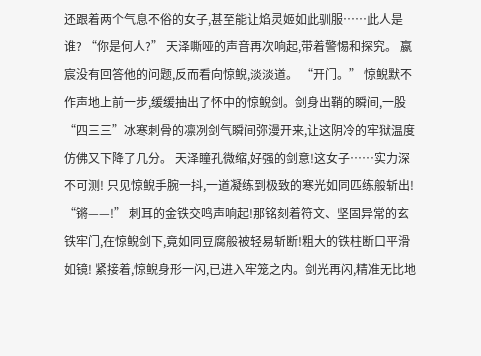还跟着两个气息不俗的女子,甚至能让焰灵姬如此驯服……此人是谁? “你是何人?” 天泽嘶哑的声音再次响起,带着警惕和探究。 嬴宸没有回答他的问题,反而看向惊鲵,淡淡道。 “开门。” 惊鲵默不作声地上前一步,缓缓抽出了怀中的惊鲵剑。剑身出鞘的瞬间,一股“四三三”冰寒刺骨的凛冽剑气瞬间弥漫开来,让这阴冷的牢狱温度仿佛又下降了几分。 天泽瞳孔微缩,好强的剑意!这女子……实力深不可测! 只见惊鲵手腕一抖,一道凝练到极致的寒光如同匹练般斩出! “锵——!” 刺耳的金铁交鸣声响起!那铭刻着符文、坚固异常的玄铁牢门,在惊鲵剑下,竟如同豆腐般被轻易斩断!粗大的铁柱断口平滑如镜! 紧接着,惊鲵身形一闪,已进入牢笼之内。剑光再闪,精准无比地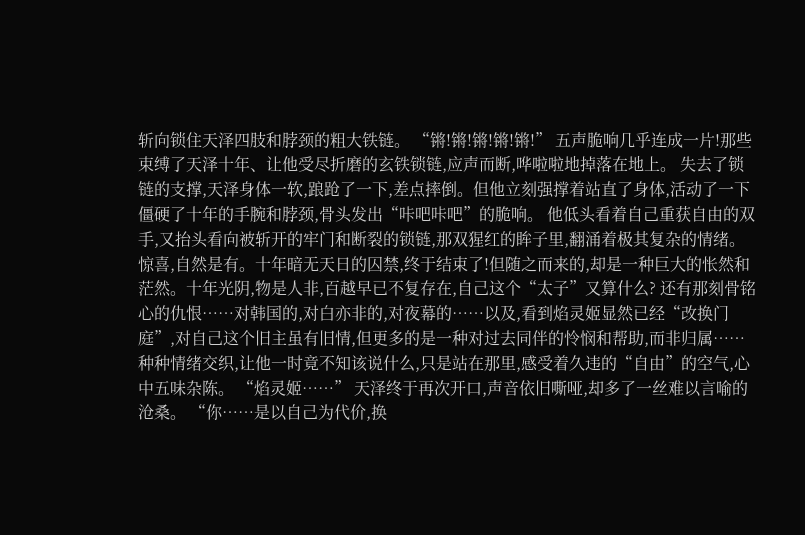斩向锁住天泽四肢和脖颈的粗大铁链。 “锵!锵!锵!锵!锵!” 五声脆响几乎连成一片!那些束缚了天泽十年、让他受尽折磨的玄铁锁链,应声而断,哗啦啦地掉落在地上。 失去了锁链的支撑,天泽身体一软,踉跄了一下,差点摔倒。但他立刻强撑着站直了身体,活动了一下僵硬了十年的手腕和脖颈,骨头发出“咔吧咔吧”的脆响。 他低头看着自己重获自由的双手,又抬头看向被斩开的牢门和断裂的锁链,那双猩红的眸子里,翻涌着极其复杂的情绪。 惊喜,自然是有。十年暗无天日的囚禁,终于结束了!但随之而来的,却是一种巨大的怅然和茫然。十年光阴,物是人非,百越早已不复存在,自己这个“太子”又算什么? 还有那刻骨铭心的仇恨……对韩国的,对白亦非的,对夜幕的……以及,看到焰灵姬显然已经“改换门庭”,对自己这个旧主虽有旧情,但更多的是一种对过去同伴的怜悯和帮助,而非归属…… 种种情绪交织,让他一时竟不知该说什么,只是站在那里,感受着久违的“自由”的空气,心中五味杂陈。 “焰灵姬……” 天泽终于再次开口,声音依旧嘶哑,却多了一丝难以言喻的沧桑。 “你……是以自己为代价,换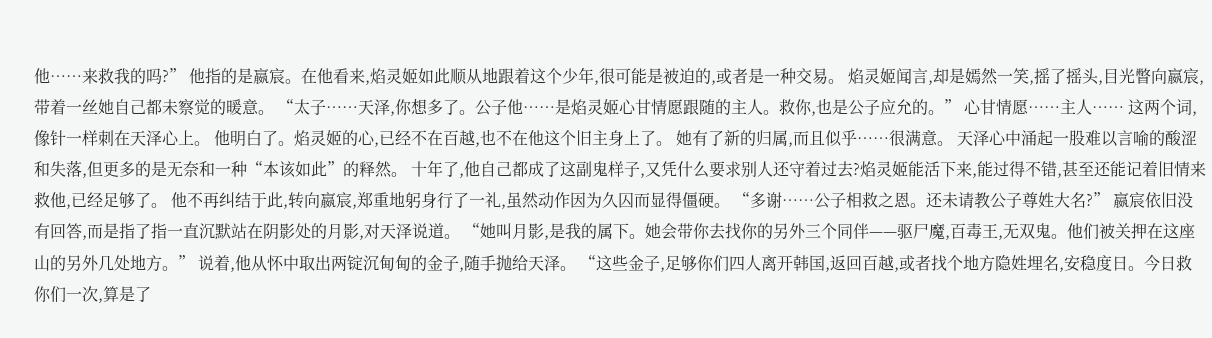他……来救我的吗?” 他指的是嬴宸。在他看来,焰灵姬如此顺从地跟着这个少年,很可能是被迫的,或者是一种交易。 焰灵姬闻言,却是嫣然一笑,摇了摇头,目光瞥向嬴宸,带着一丝她自己都未察觉的暖意。 “太子……天泽,你想多了。公子他……是焰灵姬心甘情愿跟随的主人。救你,也是公子应允的。” 心甘情愿……主人…… 这两个词,像针一样刺在天泽心上。 他明白了。焰灵姬的心,已经不在百越,也不在他这个旧主身上了。 她有了新的归属,而且似乎……很满意。 天泽心中涌起一股难以言喻的酸涩和失落,但更多的是无奈和一种“本该如此”的释然。 十年了,他自己都成了这副鬼样子,又凭什么要求别人还守着过去?焰灵姬能活下来,能过得不错,甚至还能记着旧情来救他,已经足够了。 他不再纠结于此,转向嬴宸,郑重地躬身行了一礼,虽然动作因为久囚而显得僵硬。 “多谢……公子相救之恩。还未请教公子尊姓大名?” 嬴宸依旧没有回答,而是指了指一直沉默站在阴影处的月影,对天泽说道。 “她叫月影,是我的属下。她会带你去找你的另外三个同伴——驱尸魔,百毒王,无双鬼。他们被关押在这座山的另外几处地方。” 说着,他从怀中取出两锭沉甸甸的金子,随手抛给天泽。 “这些金子,足够你们四人离开韩国,返回百越,或者找个地方隐姓埋名,安稳度日。今日救你们一次,算是了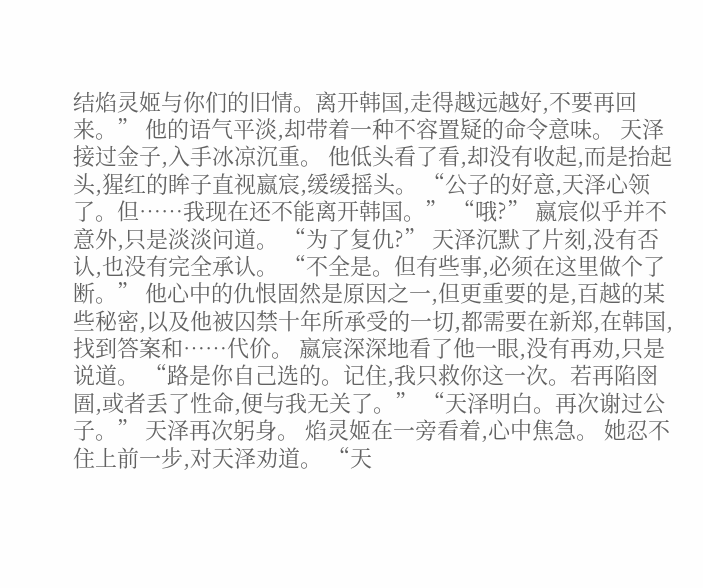结焰灵姬与你们的旧情。离开韩国,走得越远越好,不要再回来。” 他的语气平淡,却带着一种不容置疑的命令意味。 天泽接过金子,入手冰凉沉重。 他低头看了看,却没有收起,而是抬起头,猩红的眸子直视嬴宸,缓缓摇头。 “公子的好意,天泽心领了。但……我现在还不能离开韩国。” “哦?” 嬴宸似乎并不意外,只是淡淡问道。 “为了复仇?” 天泽沉默了片刻,没有否认,也没有完全承认。 “不全是。但有些事,必须在这里做个了断。” 他心中的仇恨固然是原因之一,但更重要的是,百越的某些秘密,以及他被囚禁十年所承受的一切,都需要在新郑,在韩国,找到答案和……代价。 嬴宸深深地看了他一眼,没有再劝,只是说道。 “路是你自己选的。记住,我只救你这一次。若再陷囹圄,或者丢了性命,便与我无关了。” “天泽明白。再次谢过公子。” 天泽再次躬身。 焰灵姬在一旁看着,心中焦急。 她忍不住上前一步,对天泽劝道。 “天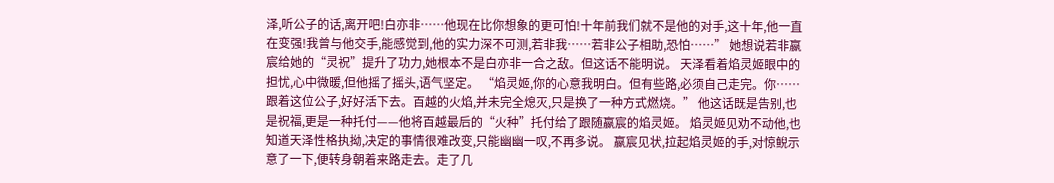泽,听公子的话,离开吧!白亦非……他现在比你想象的更可怕!十年前我们就不是他的对手,这十年,他一直在变强!我曾与他交手,能感觉到,他的实力深不可测,若非我……若非公子相助,恐怕……” 她想说若非嬴宸给她的“灵祝”提升了功力,她根本不是白亦非一合之敌。但这话不能明说。 天泽看着焰灵姬眼中的担忧,心中微暖,但他摇了摇头,语气坚定。 “焰灵姬,你的心意我明白。但有些路,必须自己走完。你……跟着这位公子,好好活下去。百越的火焰,并未完全熄灭,只是换了一种方式燃烧。” 他这话既是告别,也是祝福,更是一种托付——他将百越最后的“火种”托付给了跟随嬴宸的焰灵姬。 焰灵姬见劝不动他,也知道天泽性格执拗,决定的事情很难改变,只能幽幽一叹,不再多说。 嬴宸见状,拉起焰灵姬的手,对惊鲵示意了一下,便转身朝着来路走去。走了几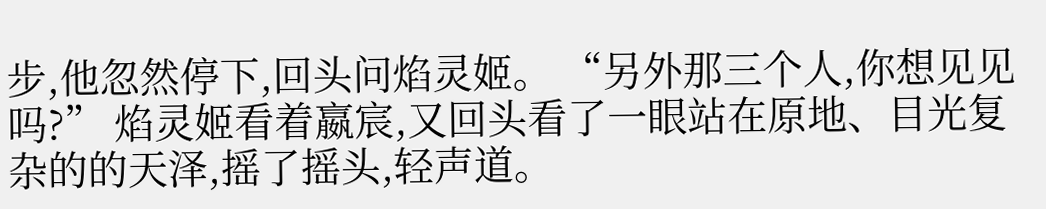步,他忽然停下,回头问焰灵姬。 “另外那三个人,你想见见吗?” 焰灵姬看着嬴宸,又回头看了一眼站在原地、目光复杂的的天泽,摇了摇头,轻声道。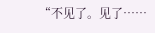“不见了。见了……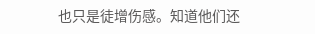也只是徒增伤感。知道他们还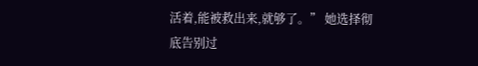活着,能被救出来,就够了。” 她选择彻底告别过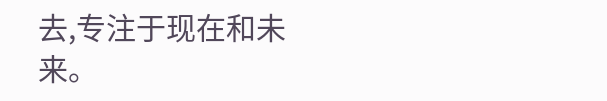去,专注于现在和未来。